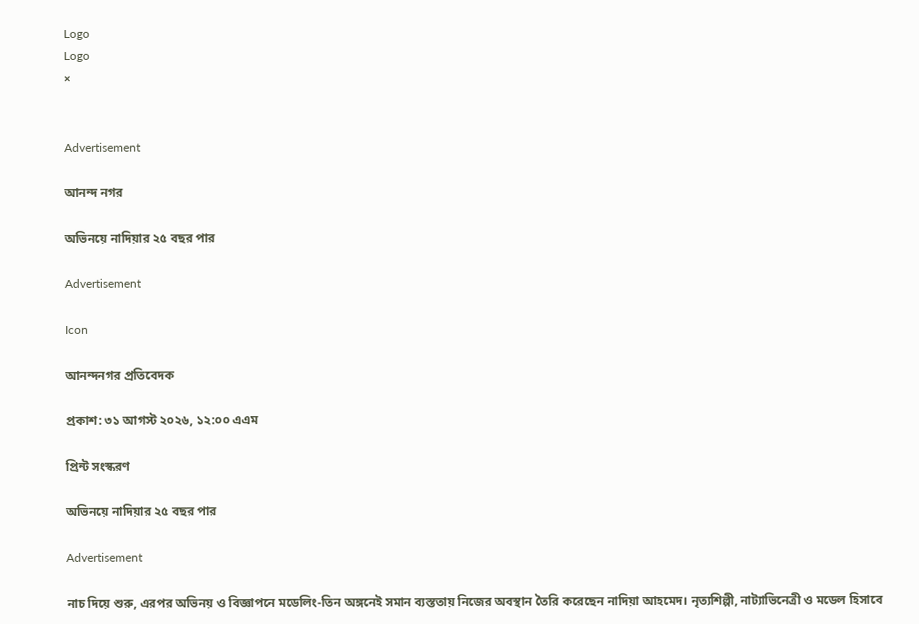Logo
Logo
×


Advertisement

আনন্দ নগর

অভিনয়ে নাদিয়ার ২৫ বছর পার

Advertisement

Icon

আনন্দনগর প্রতিবেদক

প্রকাশ: ৩১ আগস্ট ২০২৬, ১২:০০ এএম

প্রিন্ট সংস্করণ

অভিনয়ে নাদিয়ার ২৫ বছর পার

Advertisement

নাচ দিয়ে শুরু, এরপর অভিনয় ও বিজ্ঞাপনে মডেলিং-তিন অঙ্গনেই সমান ব্যস্ততায় নিজের অবস্থান তৈরি করেছেন নাদিয়া আহমেদ। নৃত্যশিল্পী, নাট্যাভিনেত্রী ও মডেল হিসাবে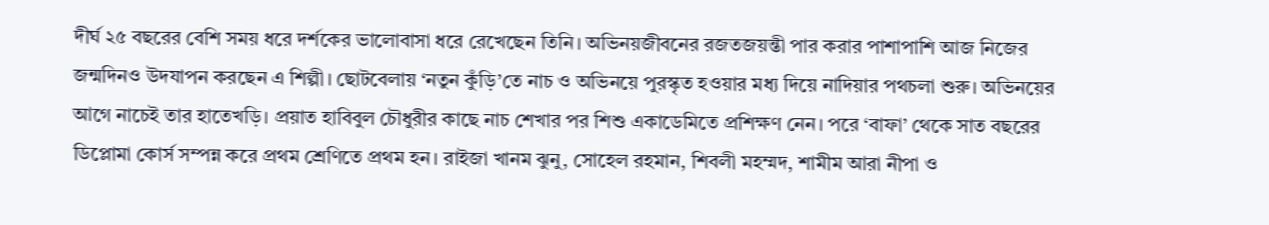দীর্ঘ ২৫ বছরের বেশি সময় ধরে দর্শকের ভালোবাসা ধরে রেখেছেন তিনি। অভিনয়জীবনের রজতজয়ন্তী পার করার পাশাপাশি আজ নিজের জন্মদিনও উদযাপন করছেন এ শিল্পী। ছোটবেলায় ‘নতুন কুঁড়ি’তে নাচ ও অভিনয়ে পুরস্কৃত হওয়ার মধ্য দিয়ে নাদিয়ার পথচলা শুরু। অভিনয়ের আগে নাচেই তার হাতেখড়ি। প্রয়াত হাবিবুল চৌধুরীর কাছে নাচ শেখার পর শিশু একাডেমিতে প্রশিক্ষণ নেন। পরে ‘বাফা’ থেকে সাত বছরের ডিপ্লোমা কোর্স সম্পন্ন করে প্রথম শ্রেণিতে প্রথম হন। রাইজা খানম ঝুনু, সোহেল রহমান, শিবলী মহম্মদ, শামীম আরা নীপা ও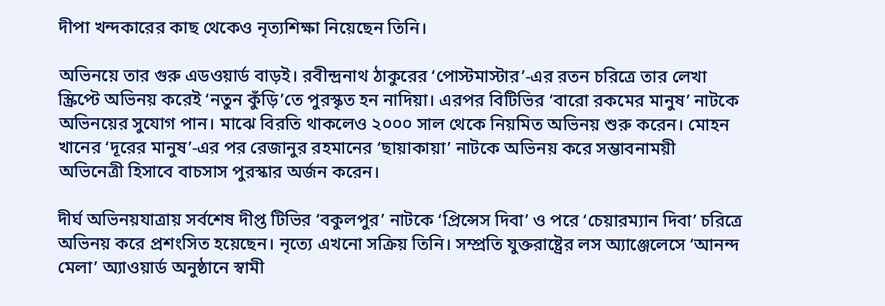দীপা খন্দকারের কাছ থেকেও নৃত্যশিক্ষা নিয়েছেন তিনি।

অভিনয়ে তার গুরু এডওয়ার্ড বাড়ই। রবীন্দ্রনাথ ঠাকুরের ‘পোস্টমাস্টার’-এর রতন চরিত্রে তার লেখা স্ক্রিপ্টে অভিনয় করেই ‘নতুন কুঁড়ি’তে পুরস্কৃত হন নাদিয়া। এরপর বিটিভির ‘বারো রকমের মানুষ’ নাটকে অভিনয়ের সুযোগ পান। মাঝে বিরতি থাকলেও ২০০০ সাল থেকে নিয়মিত অভিনয় শুরু করেন। মোহন খানের ‘দূরের মানুষ’-এর পর রেজানুর রহমানের ‘ছায়াকায়া’ নাটকে অভিনয় করে সম্ভাবনাময়ী অভিনেত্রী হিসাবে বাচসাস পুরস্কার অর্জন করেন।

দীর্ঘ অভিনয়যাত্রায় সর্বশেষ দীপ্ত টিভির ‘বকুলপুর’ নাটকে ‘প্রিন্সেস দিবা’ ও পরে ‘চেয়ারম্যান দিবা’ চরিত্রে অভিনয় করে প্রশংসিত হয়েছেন। নৃত্যে এখনো সক্রিয় তিনি। সম্প্রতি যুক্তরাষ্ট্রের লস অ্যাঞ্জেলেসে ‘আনন্দ মেলা’ অ্যাওয়ার্ড অনুষ্ঠানে স্বামী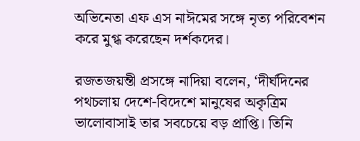অভিনেতা এফ এস নাঈমের সঙ্গে নৃত্য পরিবেশন করে মুগ্ধ করেছেন দর্শকদের।

রজতজয়ন্তী প্রসঙ্গে নাদিয়া বলেন, ‘দীর্ঘদিনের পথচলায় দেশে-বিদেশে মানুষের অকৃত্রিম ভালোবাসাই তার সবচেয়ে বড় প্রাপ্তি। তিনি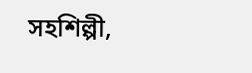সহশিল্পী,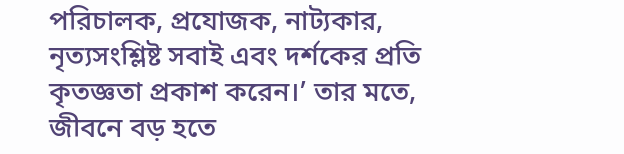পরিচালক, প্রযোজক, নাট্যকার, নৃত্যসংশ্লিষ্ট সবাই এবং দর্শকের প্রতি কৃতজ্ঞতা প্রকাশ করেন।’ তার মতে, জীবনে বড় হতে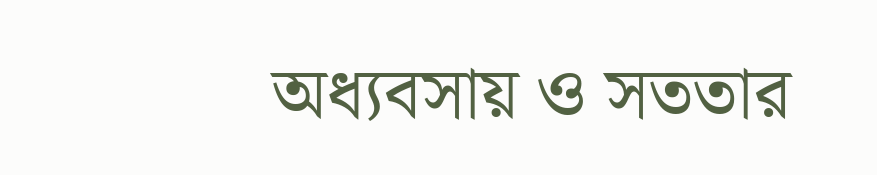অধ্যবসায় ও সততার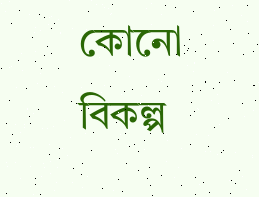কোনো বিকল্প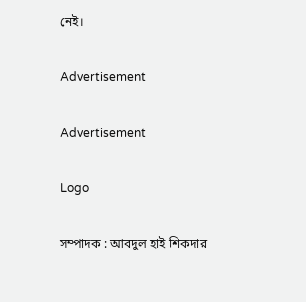নেই।

Advertisement

Advertisement

Logo

সম্পাদক : আবদুল হাই শিকদার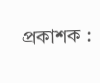প্রকাশক :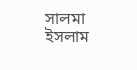সালমা ইসলাম